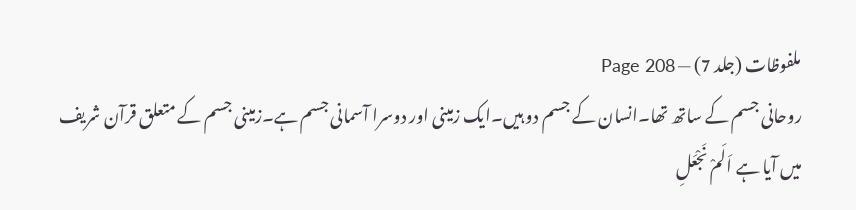ملفوظات (جلد 7) — Page 208
روحانی جسم کے ساتھ تھا۔انسان کے جسم دو ہیں۔ایک زمینی اور دوسرا آسمانی جسم ہے۔زمینی جسم کے متعلق قرآن شریف میں آیا ہے اَلَمْ نَجْعَلِ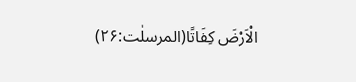الْاَرْضَ كِفَاتًا(المرسلٰت:۲۶)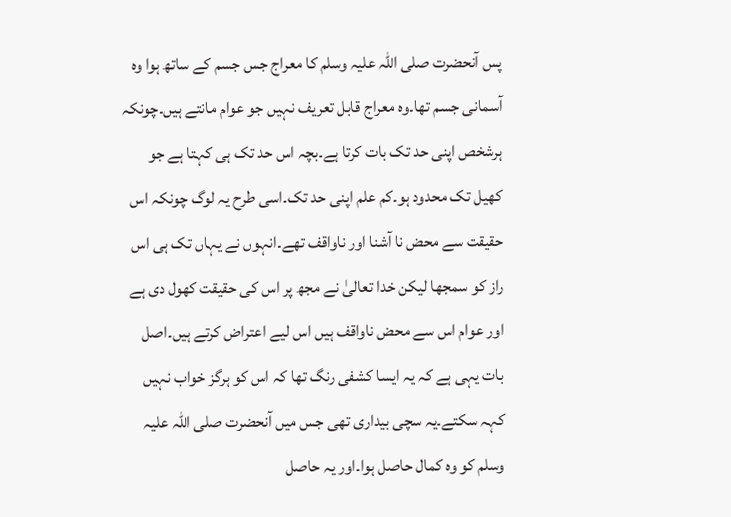پس آنحضرت صلی اللہ علیہ وسلم کا معراج جس جسم کے ساتھ ہوا وہ آسمانی جسم تھا۔وہ معراج قابل تعریف نہیں جو عوام مانتے ہیں۔چونکہ ہرشخص اپنی حد تک بات کرتا ہے۔بچہ اس حد تک ہی کہتا ہے جو کھیل تک محدود ہو۔کم علم اپنی حد تک۔اسی طرح یہ لوگ چونکہ اس حقیقت سے محض نا آشنا اور ناواقف تھے۔انہوں نے یہاں تک ہی اس راز کو سمجھا لیکن خدا تعالیٰ نے مجھ پر اس کی حقیقت کھول دی ہے اور عوام اس سے محض ناواقف ہیں اس لیے اعتراض کرتے ہیں۔اصل بات یہی ہے کہ یہ ایسا کشفی رنگ تھا کہ اس کو ہرگز خواب نہیں کہہ سکتے۔یہ سچی بیداری تھی جس میں آنحضرت صلی اللہ علیہ وسلم کو وہ کمال حاصل ہوا۔اور یہ حاصل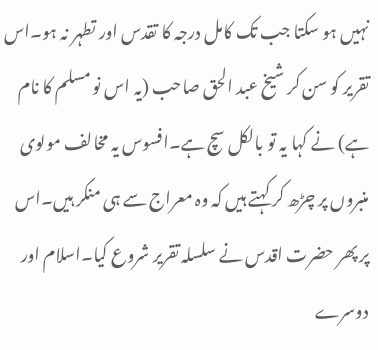نہیں ہو سکتا جب تک کامل درجہ کا تقدس اور تطہر نہ ہو۔اس تقریر کو سن کر شیخ عبد الحق صاحب (یہ اس نو مسلم کا نام ہے) نے کہا یہ تو بالکل سچ ہے۔افسوس یہ مخالف مولوی منبروں پر چڑھ کر کہتے ہیں کہ وہ معراج سے ہی منکر ہیں۔اس پر پھر حضرت اقدس نے سلسلہ تقریر شروع کیا۔اسلام اور دوسرے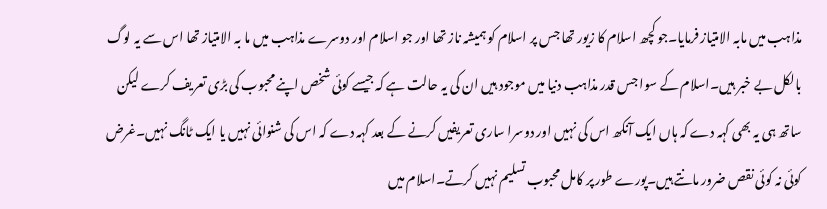مذاہب میں مابہ الامتیاز فرمایا۔جو کچھ اسلام کا زیور تھا جس پر اسلام کو ہمیشہ ناز تھا اور جو اسلام اور دوسرے مذاہب میں ما بہ الامتیاز تھا اس سے یہ لوگ بالکل بے خبر ہیں۔اسلام کے سوا جس قدر مذاہب دنیا میں موجود ہیں ان کی یہ حالت ہے کہ جیسے کوئی شخص اپنے محبوب کی بڑی تعریف کرے لیکن ساتھ ہی یہ بھی کہہ دے کہ ہاں ایک آنکھ اس کی نہیں اور دوسرا ساری تعریفیں کرنے کے بعد کہہ دے کہ اس کی شنوائی نہیں یا ایک ٹانگ نہیں۔غرض کوئی نہ کوئی نقص ضرور مانتے ہیں۔پورے طور پر کامل محبوب تسلیم نہیں کرتے۔اسلام میں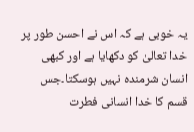یہ خوبی ہے کہ اس نے احسن طور پر خدا تعالیٰ کو دکھایا ہے اور کبھی انسان شرمندہ نہیں ہوسکتا۔جس قسم کا خدا انسانی فطرت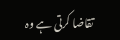تقاضا کرتی ہے وہ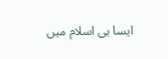ایسا ہی اسلام میں